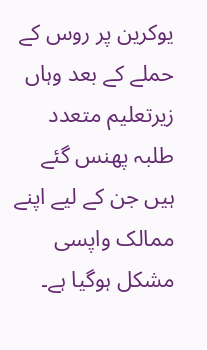یوکرین پر روس کے حملے کے بعد وہاں زیرتعلیم متعدد طلبہ پھنس گئے ہیں جن کے لیے اپنے ممالک واپسی مشکل ہوگیا ہے۔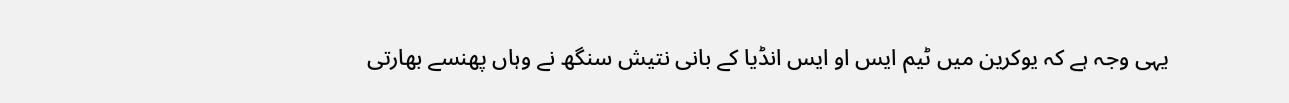یہی وجہ ہے کہ یوکرین میں ٹیم ایس او ایس انڈیا کے بانی نتیش سنگھ نے وہاں پھنسے بھارتی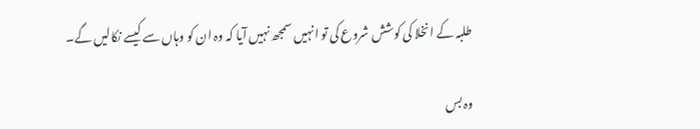طلبہ کے انخلا کی کوشش شروع کی تو انہیں سمجھ نہیں آیا کہ وہ ان کو وہاں سے کیسے نکالیں گے۔

وہ بس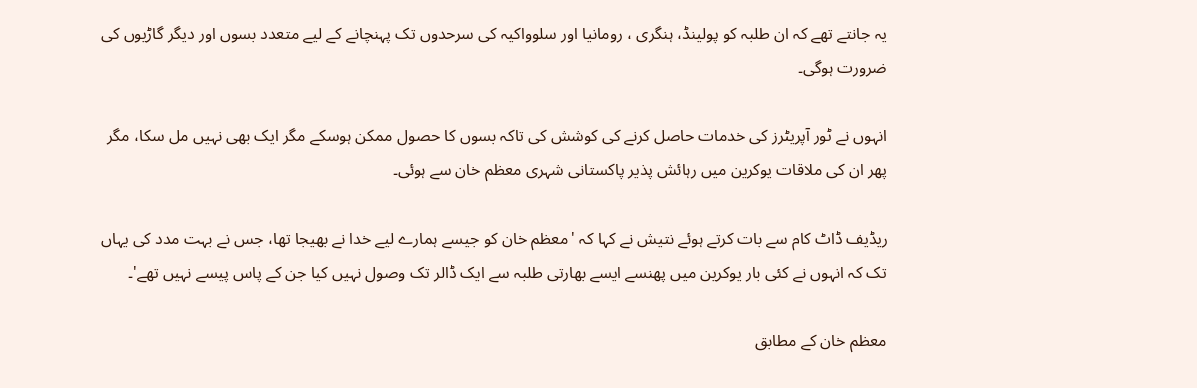یہ جانتے تھے کہ ان طلبہ کو پولینڈ، ہنگری ، رومانیا اور سلوواکیہ کی سرحدوں تک پہنچانے کے لیے متعدد بسوں اور دیگر گاڑیوں کی ضرورت ہوگی۔

انہوں نے ٹور آپریٹرز کی خدمات حاصل کرنے کی کوشش کی تاکہ بسوں کا حصول ممکن ہوسکے مگر ایک بھی نہیں مل سکا، مگر پھر ان کی ملاقات یوکرین میں رہائش پذیر پاکستانی شہری معظم خان سے ہوئی۔

ریڈیف ڈاٹ کام سے بات کرتے ہوئے نتیش نے کہا کہ 'معظم خان کو جیسے ہمارے لیے خدا نے بھیجا تھا، جس نے بہت مدد کی یہاں تک کہ انہوں نے کئی بار یوکرین میں پھنسے ایسے بھارتی طلبہ سے ایک ڈالر تک وصول نہیں کیا جن کے پاس پیسے نہیں تھے'۔

معظم خان کے مطابق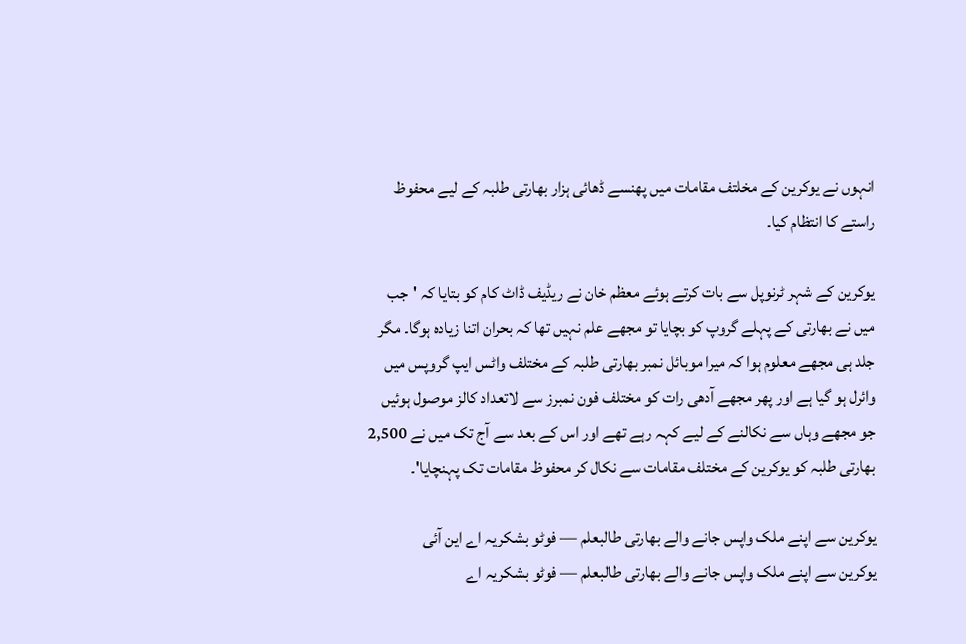انہوں نے یوکرین کے مخلتف مقامات میں پھنسے ڈھائی ہزار بھارتی طلبہ کے لیے محفوظ راستے کا انتظام کیا۔

یوکرین کے شہر ٹرنوپل سے بات کرتے ہوئے معظم خان نے ریڈیف ڈاٹ کام کو بتایا کہ 'جب میں نے بھارتی کے پہلے گروپ کو بچایا تو مجھے علم نہیں تھا کہ بحران اتنا زیادہ ہوگا۔ مگر جلد ہی مجھے معلوم ہوا کہ میرا موبائل نمبر بھارتی طلبہ کے مختلف واٹس ایپ گروپس میں وائرل ہو گیا ہے اور پھر مجھے آدھی رات کو مختلف فون نمبرز سے لاتعداد کالز موصول ہوئیں جو مجھے وہاں سے نکالنے کے لیے کہہ رہے تھے اور اس کے بعد سے آج تک میں نے 2,500 بھارتی طلبہ کو یوکرین کے مختلف مقامات سے نکال کر محفوظ مقامات تک پہنچایا'۔

یوکرین سے اپنے ملک واپس جانے والے بھارتی طالبعلم — فوٹو بشکریہ اے این آئی
یوکرین سے اپنے ملک واپس جانے والے بھارتی طالبعلم — فوٹو بشکریہ اے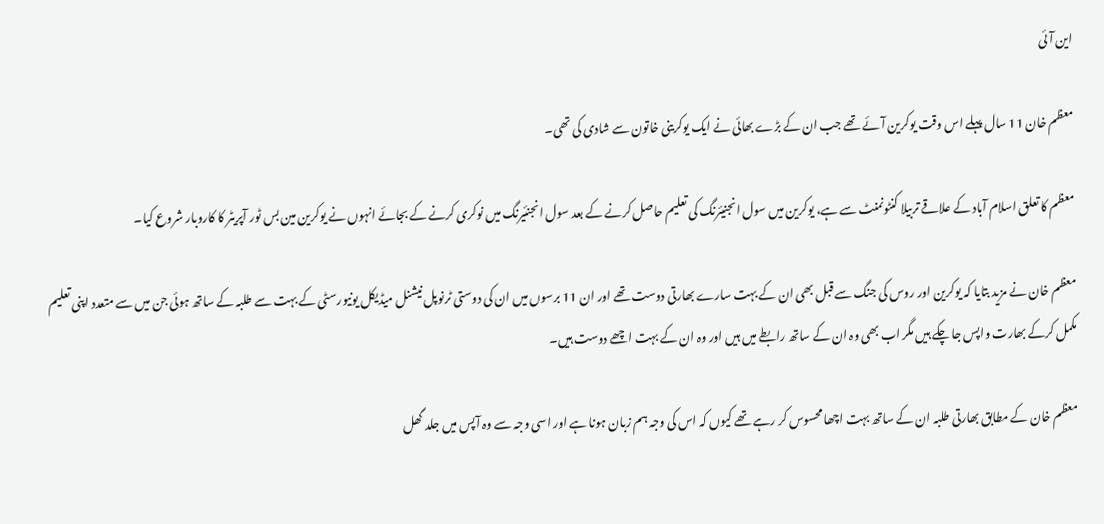این آئی

معظم خان 11 سال پہلے اس وقت یوکرین آئے تھے جب ان کے بڑے بھائی نے ایک یوکرینی خاتون سے شادی کی تھی۔

معظم کا تعلق اسلام آباد کے علاقے تربیلا کنٹونمنٹ سے ہے، یوکرین میں سول انجنیئرنگ کی تعلیم حاصل کرنے کے بعد سول انجنئیرنگ میں نوکری کرنے کے بجائے انہوں نے یوکرین مین بس ٹور آپریٹر کا کاروبار شروع کیا۔

معظم خان نے مزید بتایا کہ یوکرین اور روس کی جنگ سے قبل بھی ان کے بہت سارے بھارتی دوست تھے اور ان 11 برسوں میں ان کی دوستی ٹرنوپل نیشنل میڈیکل یونیورسٹی کے بہت سے طلبہ کے ساتھ ہوئی جن میں سے متعدد اپنی تعلیم مکمل کرکے بھارت واپس جا چکے ہیں مگر اب بھی وہ ان کے ساتھ رابطے میں ہیں اور وہ ان کے بہت اچھے دوست ہیں۔

معظم خان کے مطابق بھارتی طلبہ ان کے ساتھ بہت اچھا محسوس کر رہے تھے کیوں کہ اس کی وجہ ہم زبان ہونا ہے اور اسی وجہ سے وہ آپس میں جلد گھل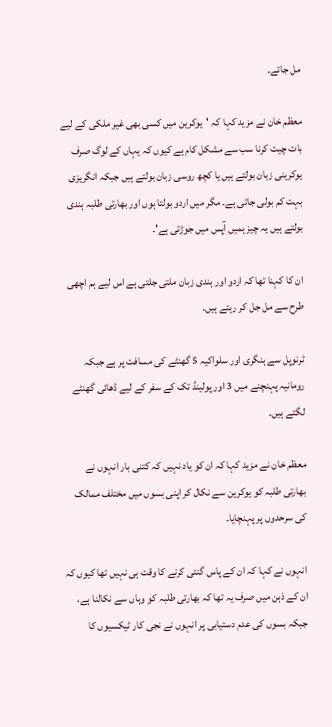مل جاتے۔

معظم خان نے مزید کہا کہ 'یوکرین میں کسی بھی غیر ملکی کے لیے بات چیت کرنا سب سے مشکل کام ہے کیوں کہ یہاں کے لوگ صرف یوکرینی زبان بولتے ہیں یا کچھ روسی زبان بولتے ہیں جبکہ انگریزی بہت کم بولی جاتی ہے۔ مگر میں اردو بولتا ہوں اور بھارتی طلبہ ہندی بولتے ہیں یہ چیز ہمیں آپس میں جوڑتی ہے'۔

ان کا کہنا تھا کہ اردو اور ہندی زبان ملتی جلتی ہے اس لیے ہم اچھی طرح سے مل جل کر رہتے ہیں۔

ٹرنوپل سے ہنگری اور سلواکیہ 5 گھنٹے کی مسافت پر ہے جبکہ رومانیہ پہنچنے میں 3 اور پولینڈ تک کے سفر کے لیے ڈھائی گھنٹے لگتے ہیں۔

معظم خان نے مزید کہا کہ ان کو یاد نہیں کہ کتنی بار انہوں نے بھارتی طلبہ کو یوکرین سے نکال کر اپنی بسوں میں مختلف ممالک کی سرحدوں پر پہنچایا۔

انہوں نے کہا کہ ان کے پاس گنتی کرنے کا وقت ہی نہیں تھا کیوں کہ ان کے ذہن میں صرف یہ تھا کہ بھارتی طلبہ کو وہاں سے نکالنا ہے، جبکہ بسوں کی عدم دستیابی پر انہوں نے نجی کار ٹیکسیوں کا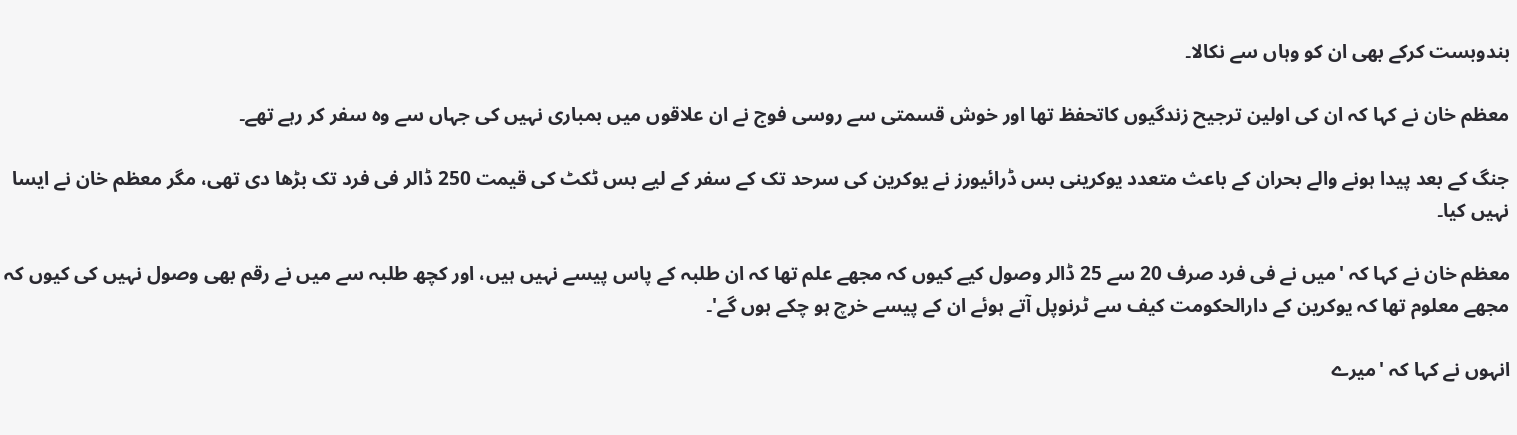بندوبست کرکے بھی ان کو وہاں سے نکالا۔

معظم خان نے کہا کہ ان کی اولین ترجیح زندگیوں کاتحفظ تھا اور خوش قسمتی سے روسی فوج نے ان علاقوں میں بمباری نہیں کی جہاں سے وہ سفر کر رہے تھے۔

جنگ کے بعد پیدا ہونے والے بحران کے باعث متعدد یوکرینی بس ڈرائیورز نے یوکرین کی سرحد تک کے سفر کے لیے بس ٹکٹ کی قیمت 250 ڈالر فی فرد تک بڑھا دی تھی، مگر معظم خان نے ایسا نہیں کیا۔

معظم خان نے کہا کہ 'میں نے فی فرد صرف 20 سے 25 ڈالر وصول کیے کیوں کہ مجھے علم تھا کہ ان طلبہ کے پاس پیسے نہیں ہیں، اور کچھ طلبہ سے میں نے رقم بھی وصول نہیں کی کیوں کہ مجھے معلوم تھا کہ یوکرین کے دارالحکومت کیف سے ٹرنوپل آتے ہوئے ان کے پیسے خرچ ہو چکے ہوں گے'۔

انہوں نے کہا کہ 'میرے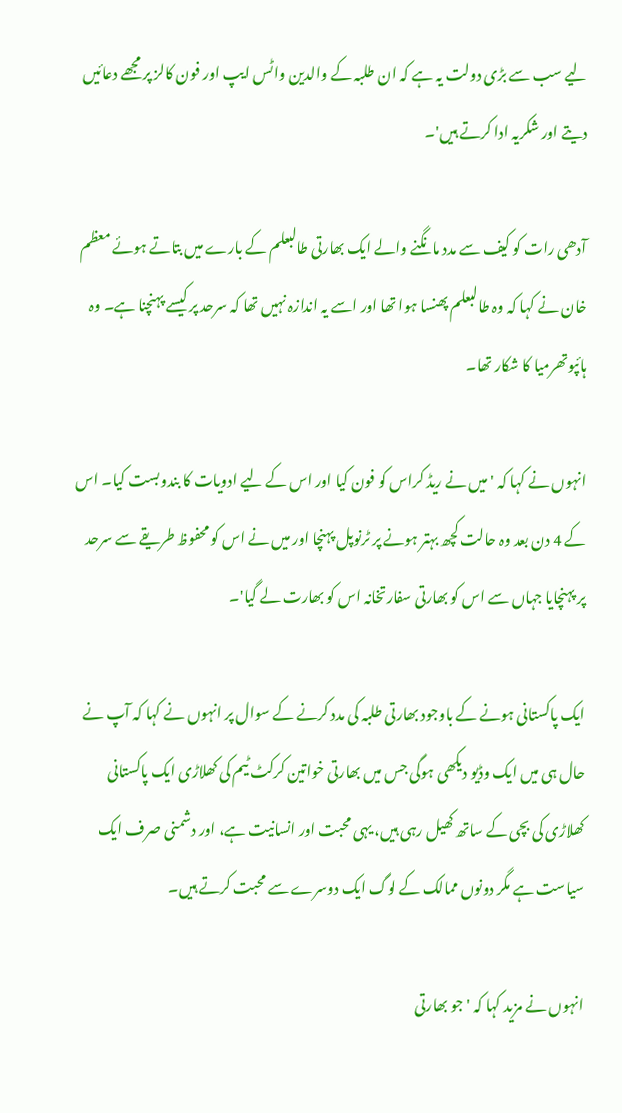لیے سب سے بڑی دولت یہ ہے کہ ان طلبہ کے والدین واٹس ایپ اور فون کالز پر مجھے دعائیں دیتے اور شکریہ ادا کرتے ہیں'۔

آدھی رات کو کیف سے مدد مانگنے والے ایک بھارتی طالبعلم کے بارے میں بتاتے ہوئے معظم خان نے کہا کہ وہ طالبعلم پھنسا ہوا تھا اور اسے یہ اندازہ نہیں تھا کہ سرحد پر کیسے پہنچنا ہے۔ وہ ہائپوتھرمیا کا شکار تھا۔

انہوں نے کہا کہ 'میں نے ریڈ کراس کو فون کیا اور اس کے لیے ادویات کا بندوبست کیا۔ اس کے 4 دن بعد وہ حالت کچھ بہتر ہونے پر ٹرنوپل پہنچا اور میں نے اس کو محفوظ طریقے سے سرحد پر پہنچایا جہاں سے اس کو بھارتی سفارتخانہ اس کو بھارت لے گیا'۔

ایک پاکستانی ہونے کے باوجود بھارتی طلبہ کی مدد کرنے کے سوال پر انہوں نے کہا کہ آپ نے حال ہی میں ایک وڈیو دیکھی ہوگی جس میں بھارتی خواتین کرکٹ ٹیم کی کھلاڑی ایک پاکستانی کھلاڑی کی بچی کے ساتھ کھیل رہی ہیں، یہی محبت اور انسانیت ہے، اور دشمنی صرف ایک سیاست ہے مگر دونوں ممالک کے لوگ ایک دوسرے سے محبت کرتے ہیں۔

انہوں نے مزید کہا کہ 'جو بھارتی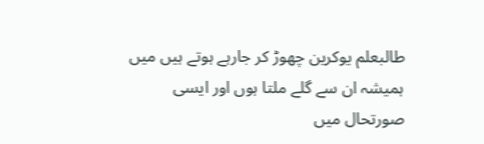طالبعلم یوکرین چھوڑ کر جارہے ہوتے ہیں میں ہمیشہ ان سے گلے ملتا ہوں اور ایسی صورتحال میں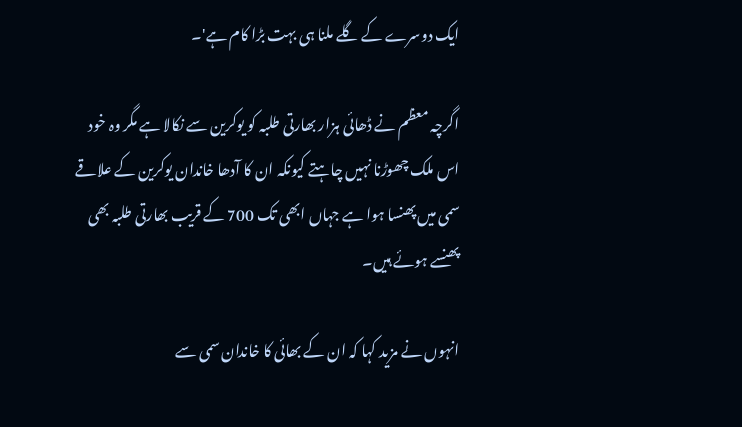ایک دوسرے کے گلے ملنا ہی بہت بڑا کام ہے'۔

اگرچہ معظم نے ڈھائی ہزار بھارتی طلبہ کو یوکرین سے نکالا ہے مگر وہ خود اس ملک چھوڑنا نہیں چاہتے کیونکہ ان کا آدھا خاندان یوکرین کے علاقے سمی میں پھنسا ہوا ہے جہاں ابھی تک 700 کے قریب بھارتی طلبہ بھی پھنسے ہوئے ہیں۔

انہوں نے مزید کہا کہ ان کے بھائی کا خاندان سمی سے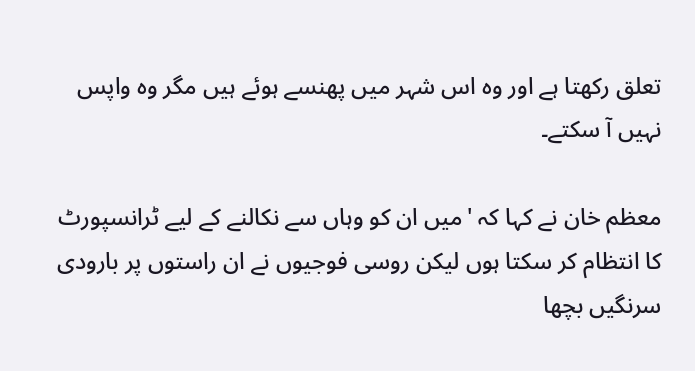تعلق رکھتا ہے اور وہ اس شہر میں پھنسے ہوئے ہیں مگر وہ واپس نہیں آ سکتے۔

معظم خان نے کہا کہ 'میں ان کو وہاں سے نکالنے کے لیے ٹرانسپورٹ کا انتظام کر سکتا ہوں لیکن روسی فوجیوں نے ان راستوں پر بارودی سرنگیں بچھا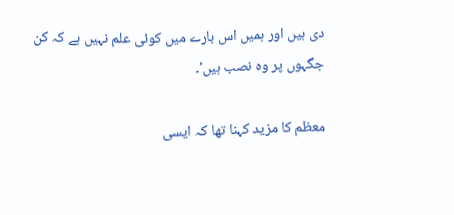دی ہیں اور ہمیں اس بارے میں کوئی علم نہیں ہے کہ کن جگہوں پر وہ نصب ہیں'۔

معظم کا مزید کہنا تھا کہ ایسی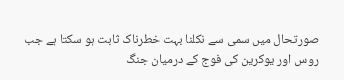صورتحال میں سمی سے نکلنا بہت خطرناک ثابت ہو سکتا ہے جب روس اور یوکرین کی فوج کے درمیان جنگ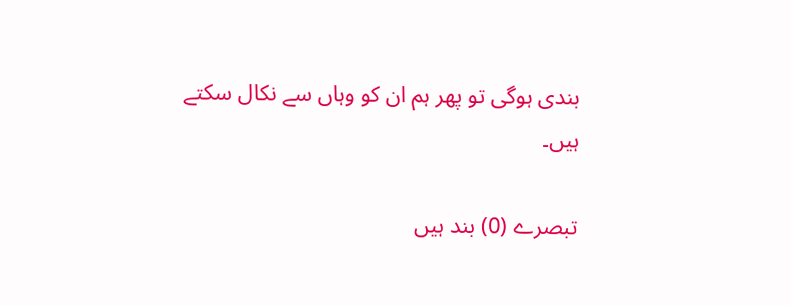بندی ہوگی تو پھر ہم ان کو وہاں سے نکال سکتے ہیں۔

تبصرے (0) بند ہیں